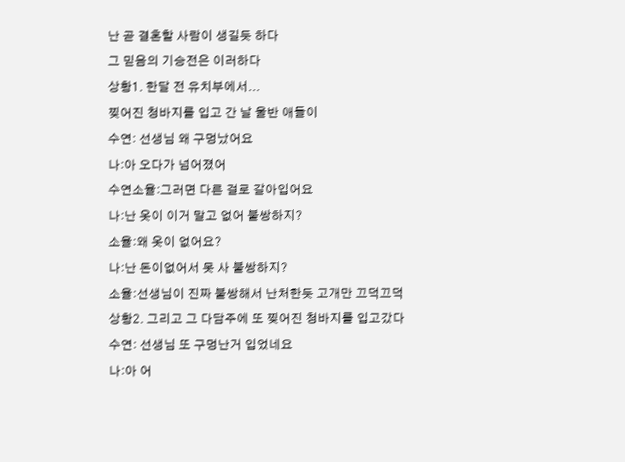난 곧 결혼할 사람이 생길듯 하다
그 믿음의 기승전은 이러하다
상황1. 한달 전 유치부에서...
찢어진 청바지를 입고 간 날 울반 애들이
수연: 선생님 왜 구멍났어요
나:아 오다가 넘어졌어
수연소율:그러면 다른 걸로 갈아입어요
나:난 옷이 이거 말고 없어 불쌍하지?
소율:왜 옷이 없어요?
나:난 돈이없어서 못 사 불쌍하지?
소율:선생님이 진짜 불쌍해서 난처한듯 고개만 끄덕끄덕
상황2. 그리고 그 다담주에 또 찢어진 청바지를 입고갔다
수연: 선생님 또 구멍난거 입었네요
나:아 어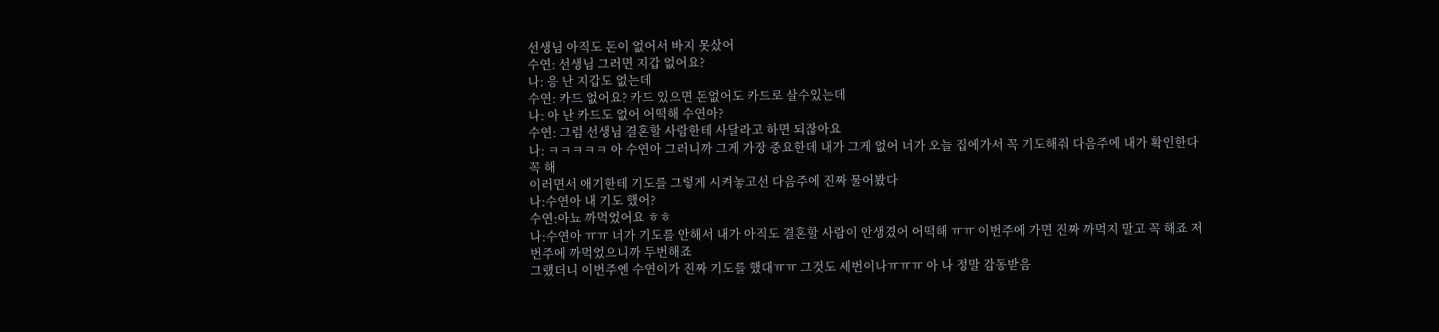선생님 아직도 돈이 없어서 바지 못샀어
수연: 선생님 그러면 지갑 없어요?
나: 응 난 지갑도 없는데
수연: 카드 없어요? 카드 있으면 돈없어도 카드로 살수있는데
나: 아 난 카드도 없어 어떡해 수연아?
수연: 그럼 선생님 결혼할 사람한테 사달라고 하면 되잖아요
나: ㅋㅋㅋㅋㅋ 아 수연아 그러니까 그게 가장 중요한데 내가 그게 없어 너가 오늘 집에가서 꼭 기도해줘 다음주에 내가 확인한다 꼭 해
이러면서 애기한테 기도를 그렇게 시켜놓고선 다음주에 진짜 물어봤다
나:수연아 내 기도 했어?
수연:아뇨 까먹었어요 ㅎㅎ
나:수연아 ㅠㅠ 너가 기도를 안해서 내가 아직도 결혼할 사람이 안생겼어 어떡해 ㅠㅠ 이번주에 가면 진짜 까먹지 말고 꼭 해죠 저번주에 까먹었으니까 두번해죠
그랬더니 이번주엔 수연이가 진짜 기도를 했대ㅠㅠ 그것도 세번이나ㅠㅠㅠ 아 나 정말 감동받음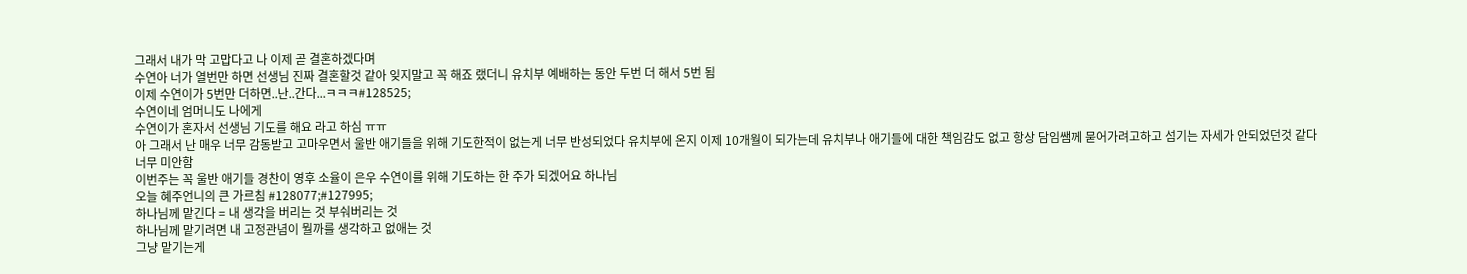그래서 내가 막 고맙다고 나 이제 곧 결혼하겠다며
수연아 너가 열번만 하면 선생님 진짜 결혼할것 같아 잊지말고 꼭 해죠 랬더니 유치부 예배하는 동안 두번 더 해서 5번 됨
이제 수연이가 5번만 더하면..난..간다...ㅋㅋㅋ#128525;
수연이네 엄머니도 나에게
수연이가 혼자서 선생님 기도를 해요 라고 하심 ㅠㅠ
아 그래서 난 매우 너무 감동받고 고마우면서 울반 애기들을 위해 기도한적이 없는게 너무 반성되었다 유치부에 온지 이제 10개월이 되가는데 유치부나 애기들에 대한 책임감도 없고 항상 담임쌤께 묻어가려고하고 섬기는 자세가 안되었던것 같다
너무 미안함
이번주는 꼭 울반 애기들 경찬이 영후 소율이 은우 수연이를 위해 기도하는 한 주가 되겠어요 하나님
오늘 혜주언니의 큰 가르침 #128077;#127995;
하나님께 맡긴다 = 내 생각을 버리는 것 부숴버리는 것
하나님께 맡기려면 내 고정관념이 뭘까를 생각하고 없애는 것
그냥 맡기는게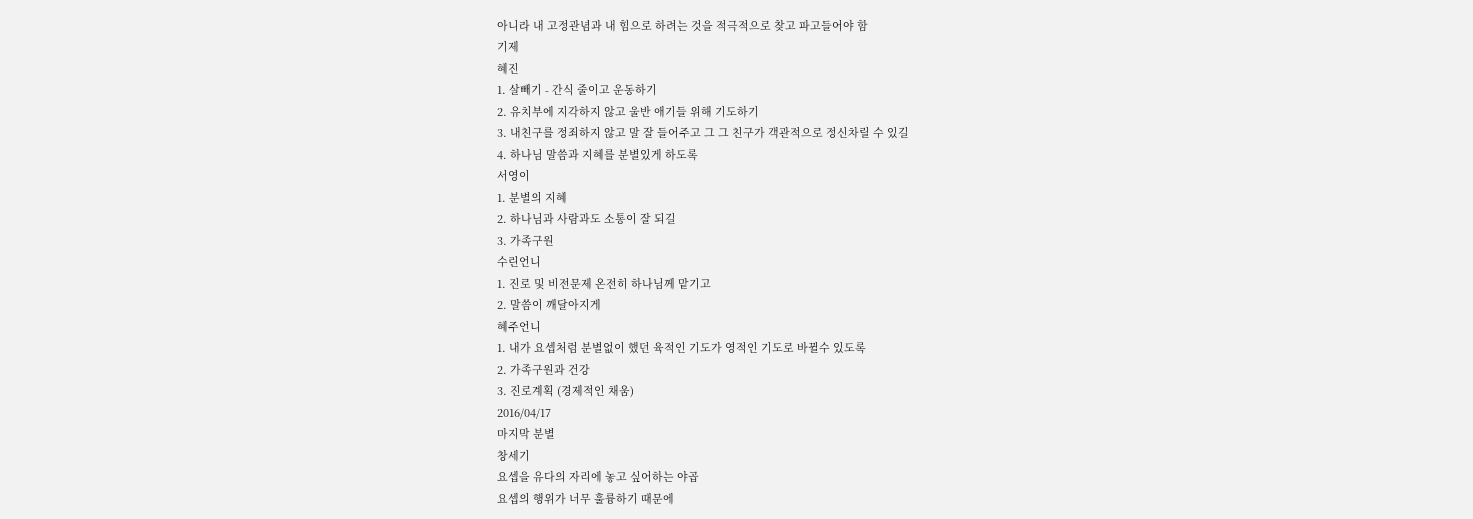아니라 내 고정관념과 내 힘으로 하려는 것을 적극적으로 찾고 파고들어야 함
기제
혜진
1. 살빼기 - 간식 줄이고 운동하기
2. 유치부에 지각하지 않고 울반 애기들 위해 기도하기
3. 내친구를 정죄하지 않고 말 잘 들어주고 그 그 친구가 객관적으로 정신차릴 수 있길
4. 하나님 말씀과 지혜를 분별있게 하도록
서영이
1. 분별의 지혜
2. 하나님과 사람과도 소통이 잘 되길
3. 가족구원
수린언니
1. 진로 및 비전문제 온전히 하나님께 맡기고
2. 말씀이 깨달아지게
혜주언니
1. 내가 요셉처럼 분별없이 했던 육적인 기도가 영적인 기도로 바뀔수 있도록
2. 가족구원과 건강
3. 진로계획 (경제적인 채움)
2016/04/17
마지막 분별
창세기
요셉을 유다의 자리에 놓고 싶어하는 야곱
요셉의 행위가 너무 훌륭하기 때문에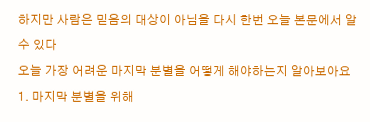하지만 사람은 믿음의 대상이 아님을 다시 한번 오늘 본문에서 알 수 있다
오늘 가장 어려운 마지막 분별을 어떻게 해야하는지 알아보아요
1. 마지막 분별을 위해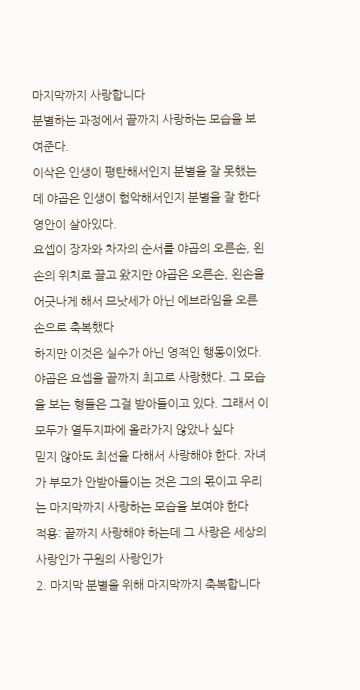마지막까지 사랑합니다
분별하는 과정에서 끝까지 사랑하는 모습을 보여준다.
이삭은 인생이 평탄해서인지 분별을 잘 못했는데 야곱은 인생이 험악해서인지 분별을 잘 한다 영안이 살아있다.
요셉이 장자와 차자의 순서를 야곱의 오른손, 왼손의 위치로 끌고 왔지만 야곱은 오른손, 왼손을 어긋나게 해서 므낫세가 아닌 에브라임을 오른손으로 축복했다
하지만 이것은 실수가 아닌 영적인 행동이었다.
야곱은 요셉을 끝까지 최고로 사랑했다. 그 모습을 보는 형들은 그걸 받아들이고 있다. 그래서 이 모두가 열두지파에 올라가지 않았나 싶다
믿지 않아도 최선을 다해서 사랑해야 한다. 자녀가 부모가 안받아들이는 것은 그의 몫이고 우리는 마지막까지 사랑하는 모습을 보여야 한다
적용: 끝까지 사랑해야 하는데 그 사랑은 세상의 사랑인가 구원의 사랑인가
2. 마지막 분별을 위해 마지막까지 축복합니다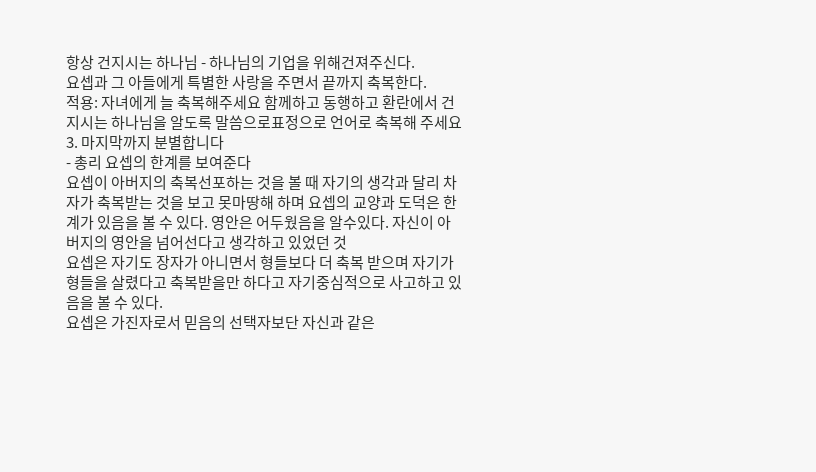항상 건지시는 하나님 - 하나님의 기업을 위해건져주신다.
요셉과 그 아들에게 특별한 사랑을 주면서 끝까지 축복한다.
적용: 자녀에게 늘 축복해주세요 함께하고 동행하고 환란에서 건지시는 하나님을 알도록 말씀으로표정으로 언어로 축복해 주세요
3. 마지막까지 분별합니다
- 총리 요셉의 한계를 보여준다
요셉이 아버지의 축복선포하는 것을 볼 때 자기의 생각과 달리 차자가 축복받는 것을 보고 못마땅해 하며 요셉의 교양과 도덕은 한계가 있음을 볼 수 있다. 영안은 어두웠음을 알수있다. 자신이 아버지의 영안을 넘어선다고 생각하고 있었던 것
요셉은 자기도 장자가 아니면서 형들보다 더 축복 받으며 자기가 형들을 살렸다고 축복받을만 하다고 자기중심적으로 사고하고 있음을 볼 수 있다.
요셉은 가진자로서 믿음의 선택자보단 자신과 같은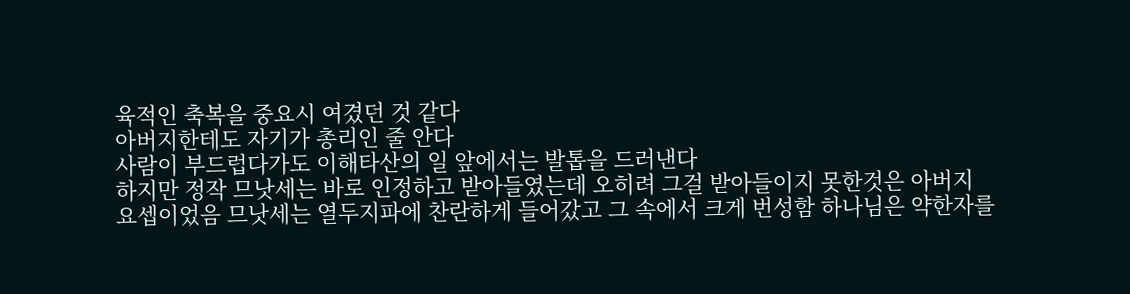육적인 축복을 중요시 여겼던 것 같다
아버지한테도 자기가 총리인 줄 안다
사람이 부드럽다가도 이해타산의 일 앞에서는 발톱을 드러낸다
하지만 정작 므낫세는 바로 인정하고 받아들였는데 오히려 그걸 받아들이지 못한것은 아버지 요셉이었음 므낫세는 열두지파에 찬란하게 들어갔고 그 속에서 크게 번성함 하나님은 약한자를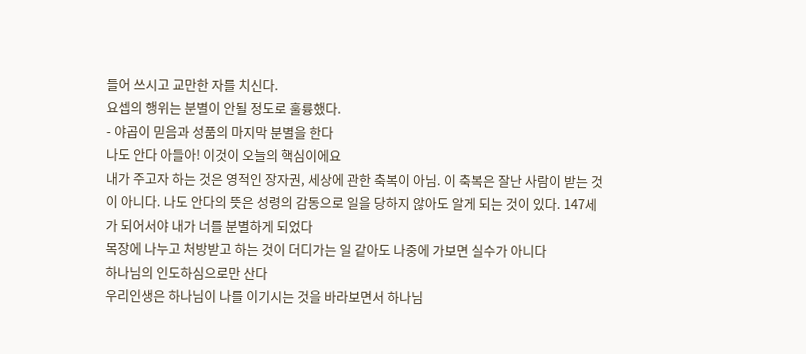들어 쓰시고 교만한 자를 치신다.
요셉의 행위는 분별이 안될 정도로 훌륭했다.
- 야곱이 믿음과 성품의 마지막 분별을 한다
나도 안다 아들아! 이것이 오늘의 핵심이에요
내가 주고자 하는 것은 영적인 장자권, 세상에 관한 축복이 아님. 이 축복은 잘난 사람이 받는 것이 아니다. 나도 안다의 뜻은 성령의 감동으로 일을 당하지 않아도 알게 되는 것이 있다. 147세가 되어서야 내가 너를 분별하게 되었다
목장에 나누고 처방받고 하는 것이 더디가는 일 같아도 나중에 가보면 실수가 아니다
하나님의 인도하심으로만 산다
우리인생은 하나님이 나를 이기시는 것을 바라보면서 하나님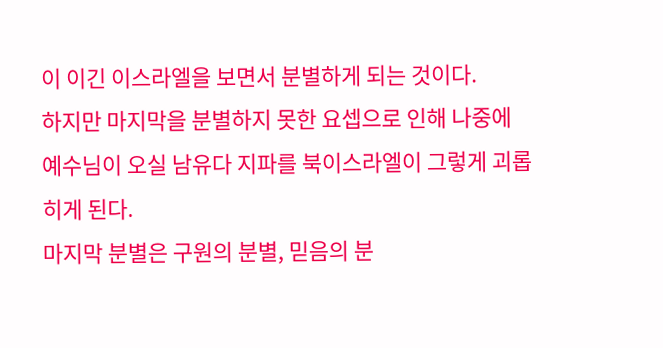이 이긴 이스라엘을 보면서 분별하게 되는 것이다.
하지만 마지막을 분별하지 못한 요셉으로 인해 나중에 예수님이 오실 남유다 지파를 북이스라엘이 그렇게 괴롭히게 된다.
마지막 분별은 구원의 분별, 믿음의 분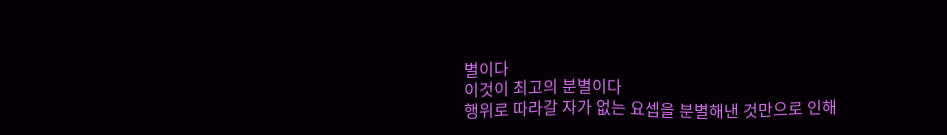별이다
이것이 최고의 분별이다
행위로 따라갈 자가 없는 요셉을 분별해낸 것만으로 인해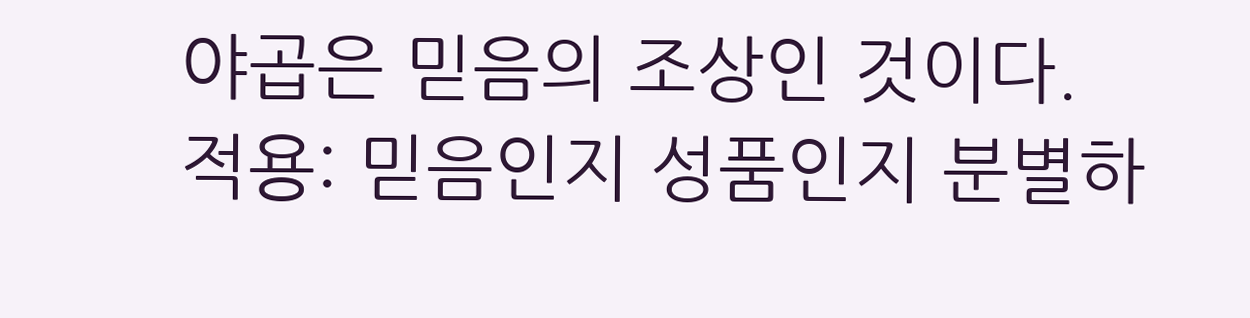야곱은 믿음의 조상인 것이다.
적용: 믿음인지 성품인지 분별하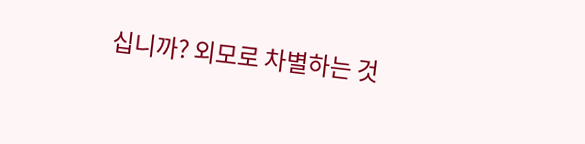십니까? 외모로 차별하는 것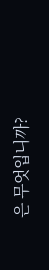은 무엇입니까?